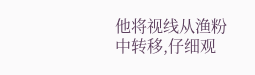他将视线从渔粉中转移,仔细观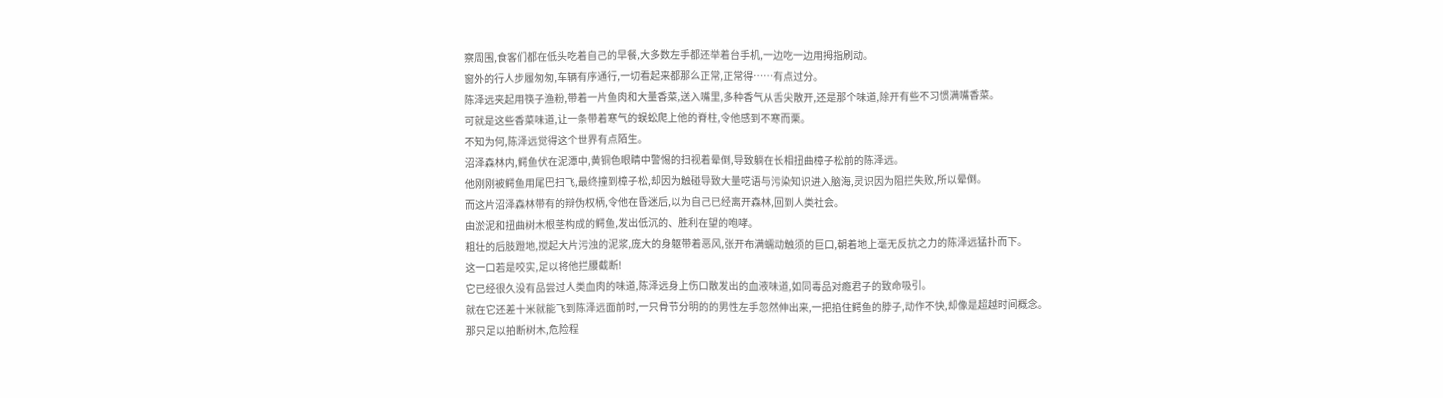察周围,食客们都在低头吃着自己的早餐,大多数左手都还举着台手机,一边吃一边用拇指刷动。
窗外的行人步履匆匆,车辆有序通行,一切看起来都那么正常,正常得……有点过分。
陈泽远夹起用筷子渔粉,带着一片鱼肉和大量香菜,送入嘴里,多种香气从舌尖散开,还是那个味道,除开有些不习惯满嘴香菜。
可就是这些香菜味道,让一条带着寒气的蜈蚣爬上他的脊柱,令他感到不寒而栗。
不知为何,陈泽远觉得这个世界有点陌生。
沼泽森林内,鳄鱼伏在泥潭中,黄铜色眼睛中警惕的扫视着晕倒,导致躺在长相扭曲樟子松前的陈泽远。
他刚刚被鳄鱼用尾巴扫飞,最终撞到樟子松,却因为触碰导致大量呓语与污染知识进入脑海,灵识因为阻拦失败,所以晕倒。
而这片沼泽森林带有的辩伪权柄,令他在昏迷后,以为自己已经离开森林,回到人类社会。
由淤泥和扭曲树木根茎构成的鳄鱼,发出低沉的、胜利在望的咆哮。
粗壮的后肢蹬地,搅起大片污浊的泥浆,庞大的身躯带着恶风,张开布满蠕动触须的巨口,朝着地上毫无反抗之力的陈泽远猛扑而下。
这一口若是咬实,足以将他拦腰截断!
它已经很久没有品尝过人类血肉的味道,陈泽远身上伤口散发出的血液味道,如同毒品对瘾君子的致命吸引。
就在它还差十米就能飞到陈泽远面前时,一只骨节分明的的男性左手忽然伸出来,一把掐住鳄鱼的脖子,动作不快,却像是超越时间概念。
那只足以拍断树木,危险程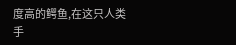度高的鳄鱼,在这只人类手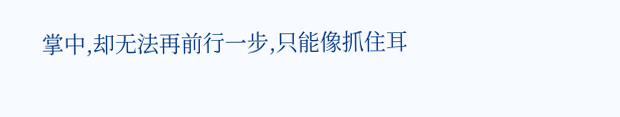掌中,却无法再前行一步,只能像抓住耳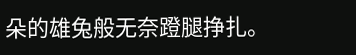朵的雄兔般无奈蹬腿挣扎。